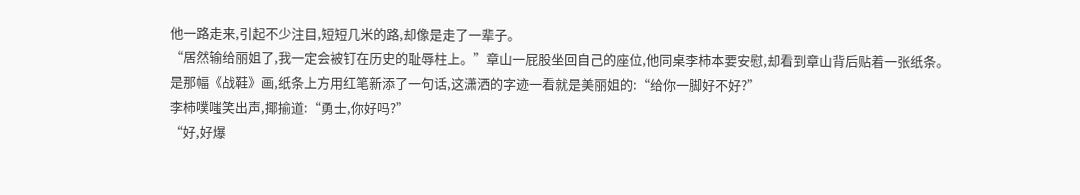他一路走来,引起不少注目,短短几米的路,却像是走了一辈子。
“居然输给丽姐了,我一定会被钉在历史的耻辱柱上。”章山一屁股坐回自己的座位,他同桌李柿本要安慰,却看到章山背后贴着一张纸条。
是那幅《战鞋》画,纸条上方用红笔新添了一句话,这潇洒的字迹一看就是美丽姐的:“给你一脚好不好?”
李柿噗嗤笑出声,揶揄道:“勇士,你好吗?”
“好,好爆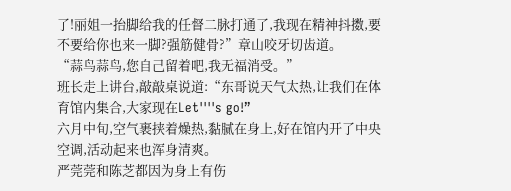了!丽姐一抬脚给我的任督二脉打通了,我现在精神抖擞,要不要给你也来一脚?强筋健骨?”章山咬牙切齿道。
“蒜鸟蒜鸟,您自己留着吧,我无福消受。”
班长走上讲台,敲敲桌说道:“东哥说天气太热,让我们在体育馆内集合,大家现在Let''''s go!”
六月中旬,空气裹挟着燥热,黏腻在身上,好在馆内开了中央空调,活动起来也浑身清爽。
严莞莞和陈芝都因为身上有伤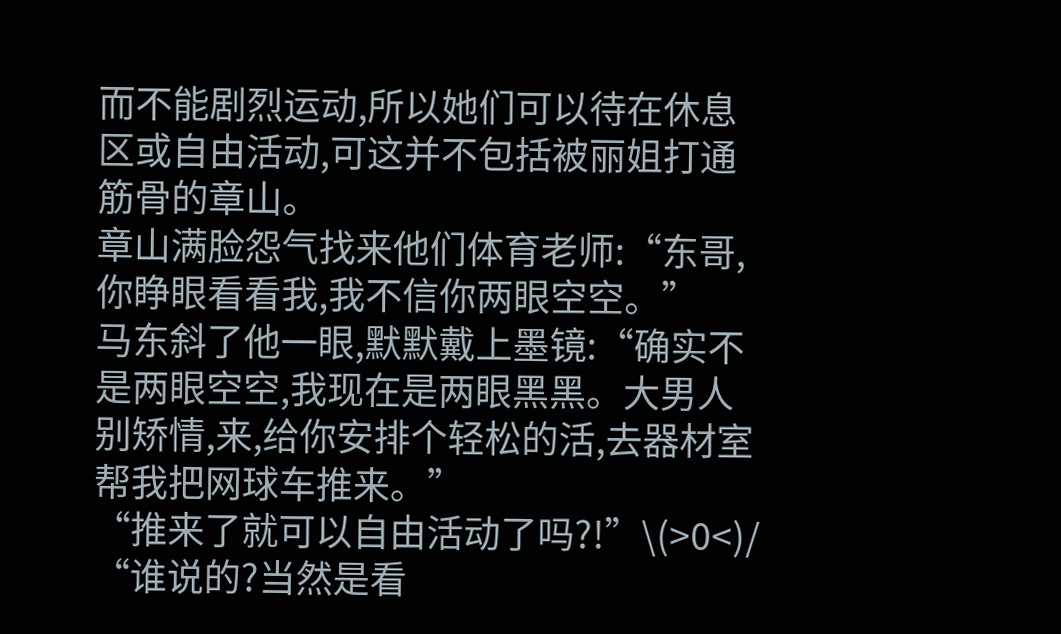而不能剧烈运动,所以她们可以待在休息区或自由活动,可这并不包括被丽姐打通筋骨的章山。
章山满脸怨气找来他们体育老师:“东哥,你睁眼看看我,我不信你两眼空空。”
马东斜了他一眼,默默戴上墨镜:“确实不是两眼空空,我现在是两眼黑黑。大男人别矫情,来,给你安排个轻松的活,去器材室帮我把网球车推来。”
“推来了就可以自由活动了吗?!”\(>0<)/
“谁说的?当然是看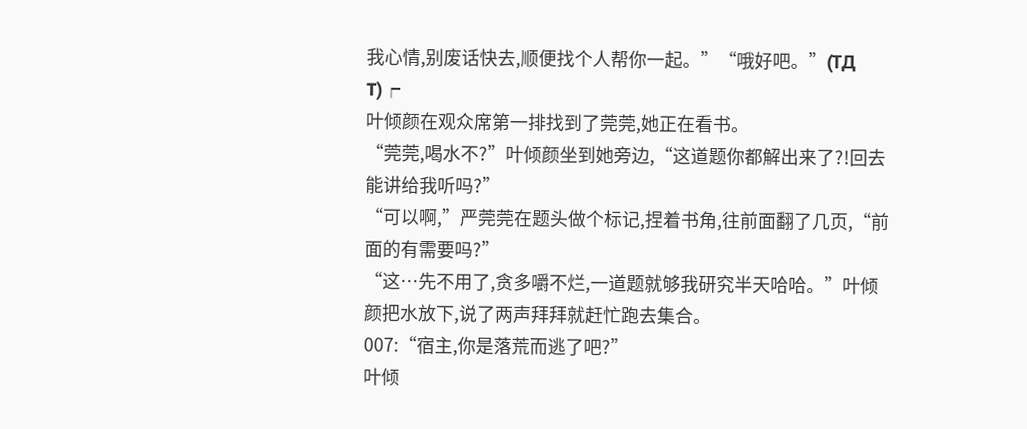我心情,别废话快去,顺便找个人帮你一起。”“哦好吧。”(TД T)┍
叶倾颜在观众席第一排找到了莞莞,她正在看书。
“莞莞,喝水不?”叶倾颜坐到她旁边,“这道题你都解出来了?!回去能讲给我听吗?”
“可以啊,”严莞莞在题头做个标记,捏着书角,往前面翻了几页,“前面的有需要吗?”
“这…先不用了,贪多嚼不烂,一道题就够我研究半天哈哈。”叶倾颜把水放下,说了两声拜拜就赶忙跑去集合。
007:“宿主,你是落荒而逃了吧?”
叶倾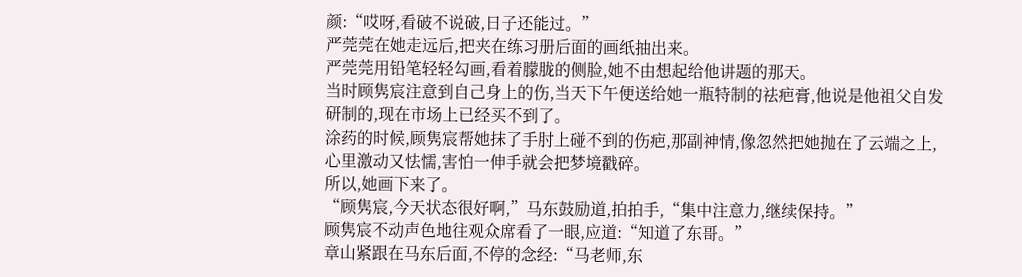颜:“哎呀,看破不说破,日子还能过。”
严莞莞在她走远后,把夹在练习册后面的画纸抽出来。
严莞莞用铅笔轻轻勾画,看着朦胧的侧脸,她不由想起给他讲题的那天。
当时顾隽宸注意到自己身上的伤,当天下午便送给她一瓶特制的祛疤膏,他说是他祖父自发研制的,现在市场上已经买不到了。
涂药的时候,顾隽宸帮她抹了手肘上碰不到的伤疤,那副神情,像忽然把她抛在了云端之上,心里激动又怯懦,害怕一伸手就会把梦境戳碎。
所以,她画下来了。
“顾隽宸,今天状态很好啊,”马东鼓励道,拍拍手,“集中注意力,继续保持。”
顾隽宸不动声色地往观众席看了一眼,应道:“知道了东哥。”
章山紧跟在马东后面,不停的念经:“马老师,东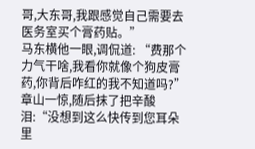哥,大东哥,我跟感觉自己需要去医务室买个膏药贴。”
马东横他一眼,调侃道: “费那个力气干啥,我看你就像个狗皮膏药,你背后咋红的我不知道吗?”
章山一惊,随后抹了把辛酸泪:“没想到这么快传到您耳朵里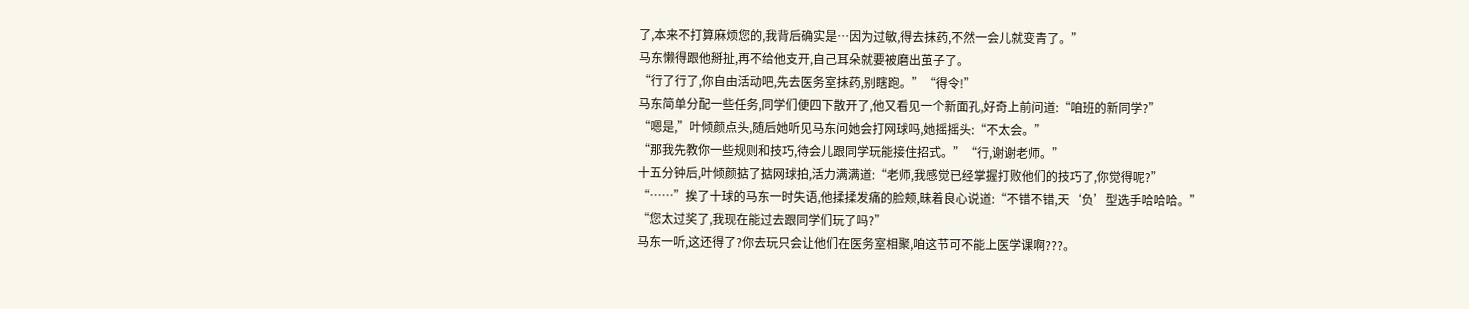了,本来不打算麻烦您的,我背后确实是…因为过敏,得去抹药,不然一会儿就变青了。”
马东懒得跟他掰扯,再不给他支开,自己耳朵就要被磨出茧子了。
“行了行了,你自由活动吧,先去医务室抹药,别瞎跑。”“得令!”
马东简单分配一些任务,同学们便四下散开了,他又看见一个新面孔,好奇上前问道:“咱班的新同学?”
“嗯是,”叶倾颜点头,随后她听见马东问她会打网球吗,她摇摇头:“不太会。”
“那我先教你一些规则和技巧,待会儿跟同学玩能接住招式。”“行,谢谢老师。”
十五分钟后,叶倾颜掂了掂网球拍,活力满满道:“老师,我感觉已经掌握打败他们的技巧了,你觉得呢?”
“……”挨了十球的马东一时失语,他揉揉发痛的脸颊,昧着良心说道:“不错不错,天‘负’型选手哈哈哈。”
“您太过奖了,我现在能过去跟同学们玩了吗?”
马东一听,这还得了?你去玩只会让他们在医务室相聚,咱这节可不能上医学课啊???。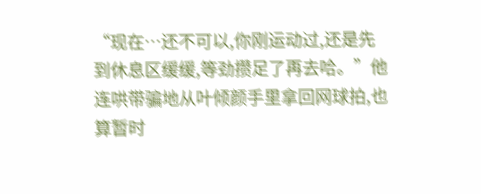“现在…还不可以,你刚运动过,还是先到休息区缓缓,等劲攒足了再去哈。”他连哄带骗地从叶倾颜手里拿回网球拍,也算暂时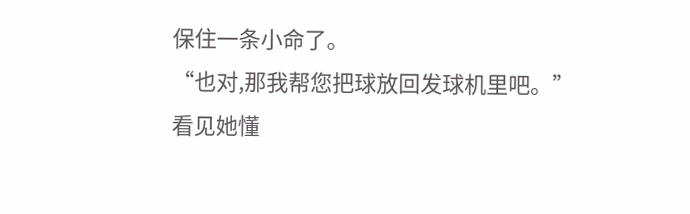保住一条小命了。
“也对,那我帮您把球放回发球机里吧。”
看见她懂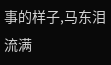事的样子,马东泪流满